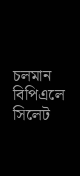চলমান বিপিএলে সিলেট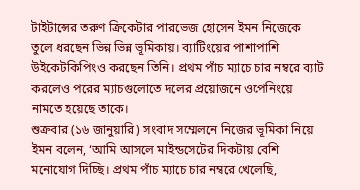টাইটান্সের তরুণ ক্রিকেটার পারভেজ হোসেন ইমন নিজেকে তুলে ধরছেন ভিন্ন ভিন্ন ভূমিকায়। ব্যাটিংয়ের পাশাপাশি উইকেটকিপিংও করছেন তিনি। প্রথম পাঁচ ম্যাচে চার নম্বরে ব্যাট করলেও পরের ম্যাচগুলোতে দলের প্রয়োজনে ওপেনিংয়ে নামতে হয়েছে তাকে।
শুক্রবার (১৬ জানুয়ারি) সংবাদ সম্মেলনে নিজের ভূমিকা নিয়ে ইমন বলেন, ‘আমি আসলে মাইন্ডসেটের দিকটায় বেশি মনোযোগ দিচ্ছি। প্রথম পাঁচ ম্যাচে চার নম্বরে খেলেছি,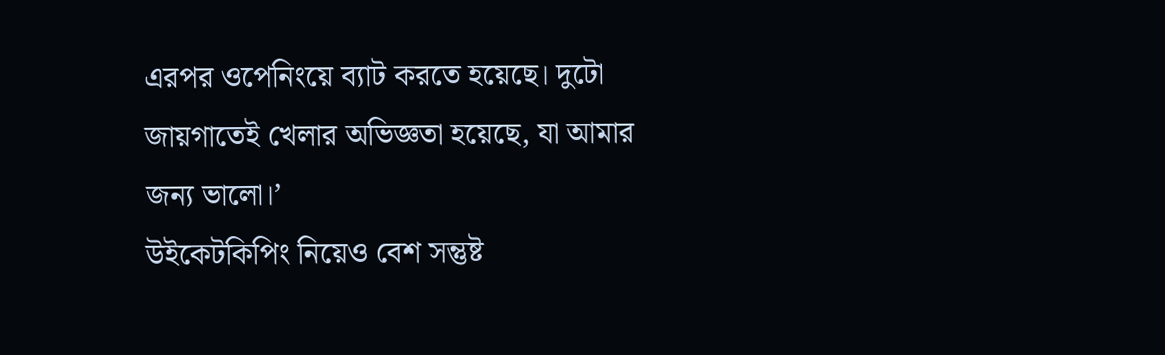এরপর ওপেনিংয়ে ব্যাট করতে হয়েছে। দুটো জায়গাতেই খেলার অভিজ্ঞতা হয়েছে, যা আমার জন্য ভালো।’
উইকেটকিপিং নিয়েও বেশ সন্তুষ্ট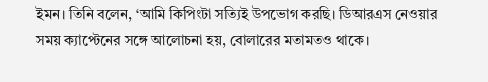ইমন। তিনি বলেন, ‘আমি কিপিংটা সত্যিই উপভোগ করছি। ডিআরএস নেওয়ার সময় ক্যাপ্টেনের সঙ্গে আলোচনা হয়, বোলারের মতামতও থাকে।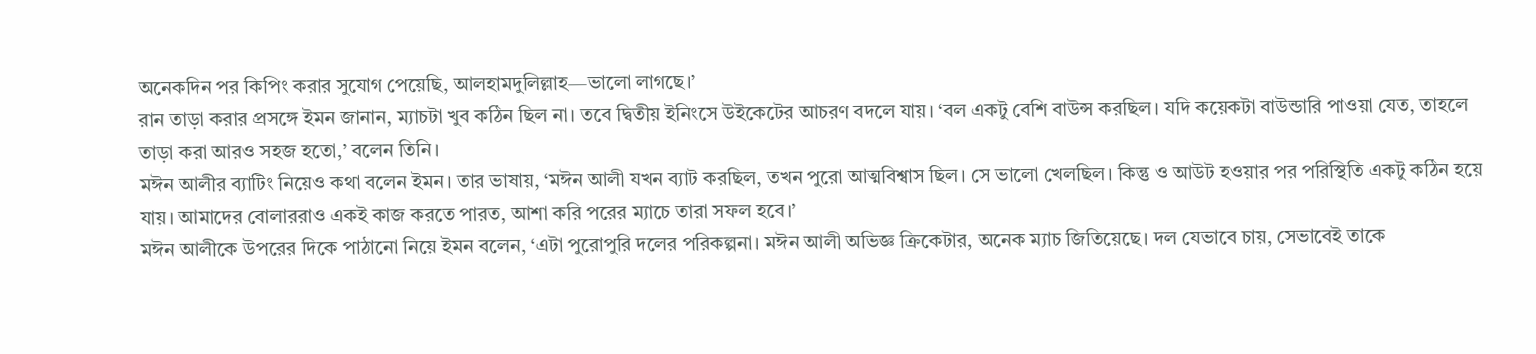অনেকদিন পর কিপিং করার সুযোগ পেয়েছি, আলহামদুলিল্লাহ—ভালো লাগছে।’
রান তাড়া করার প্রসঙ্গে ইমন জানান, ম্যাচটা খুব কঠিন ছিল না। তবে দ্বিতীয় ইনিংসে উইকেটের আচরণ বদলে যায়। ‘বল একটু বেশি বাউন্স করছিল। যদি কয়েকটা বাউন্ডারি পাওয়া যেত, তাহলে তাড়া করা আরও সহজ হতো,’ বলেন তিনি।
মঈন আলীর ব্যাটিং নিয়েও কথা বলেন ইমন। তার ভাষায়, ‘মঈন আলী যখন ব্যাট করছিল, তখন পুরো আত্মবিশ্বাস ছিল। সে ভালো খেলছিল। কিন্তু ও আউট হওয়ার পর পরিস্থিতি একটু কঠিন হয়ে যায়। আমাদের বোলাররাও একই কাজ করতে পারত, আশা করি পরের ম্যাচে তারা সফল হবে।’
মঈন আলীকে উপরের দিকে পাঠানো নিয়ে ইমন বলেন, ‘এটা পুরোপুরি দলের পরিকল্পনা। মঈন আলী অভিজ্ঞ ক্রিকেটার, অনেক ম্যাচ জিতিয়েছে। দল যেভাবে চায়, সেভাবেই তাকে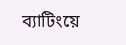ব্যাটিংয়ে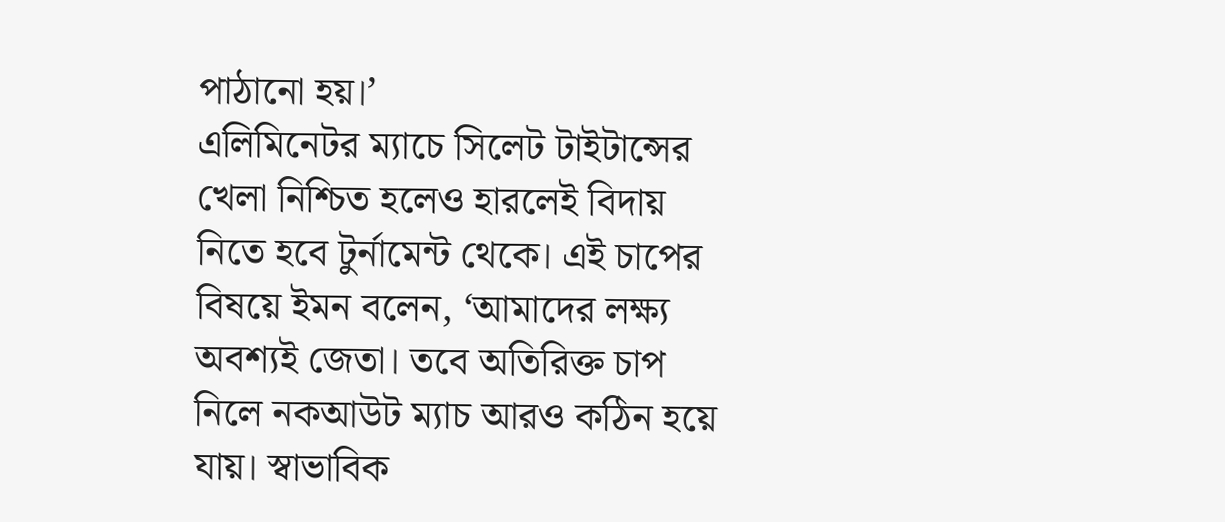পাঠানো হয়।’
এলিমিনেটর ম্যাচে সিলেট টাইটান্সের খেলা নিশ্চিত হলেও হারলেই বিদায় নিতে হবে টুর্নামেন্ট থেকে। এই চাপের বিষয়ে ইমন বলেন, ‘আমাদের লক্ষ্য অবশ্যই জেতা। তবে অতিরিক্ত চাপ নিলে নকআউট ম্যাচ আরও কঠিন হয়ে যায়। স্বাভাবিক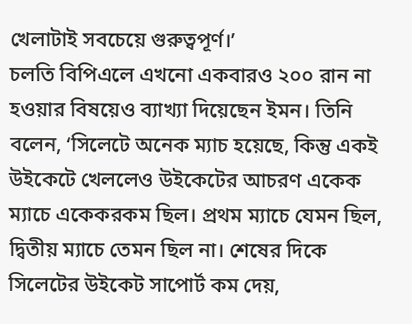খেলাটাই সবচেয়ে গুরুত্বপূর্ণ।’
চলতি বিপিএলে এখনো একবারও ২০০ রান না হওয়ার বিষয়েও ব্যাখ্যা দিয়েছেন ইমন। তিনি বলেন, ‘সিলেটে অনেক ম্যাচ হয়েছে, কিন্তু একই উইকেটে খেললেও উইকেটের আচরণ একেক ম্যাচে একেকরকম ছিল। প্রথম ম্যাচে যেমন ছিল, দ্বিতীয় ম্যাচে তেমন ছিল না। শেষের দিকে সিলেটের উইকেট সাপোর্ট কম দেয়,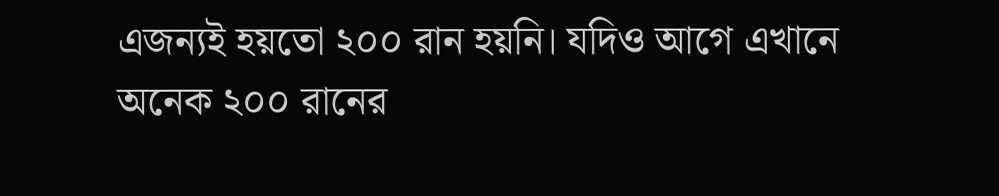এজন্যই হয়তো ২০০ রান হয়নি। যদিও আগে এখানে অনেক ২০০ রানের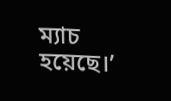ম্যাচ হয়েছে।’